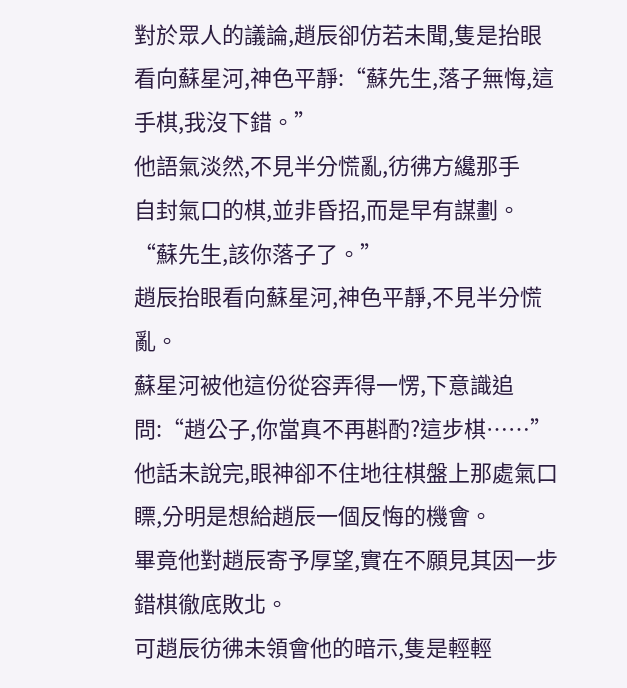對於眾人的議論,趙辰卻仿若未聞,隻是抬眼看向蘇星河,神色平靜:“蘇先生,落子無悔,這手棋,我沒下錯。”
他語氣淡然,不見半分慌亂,彷彿方纔那手
自封氣口的棋,並非昏招,而是早有謀劃。
“蘇先生,該你落子了。”
趙辰抬眼看向蘇星河,神色平靜,不見半分慌亂。
蘇星河被他這份從容弄得一愣,下意識追問:“趙公子,你當真不再斟酌?這步棋……”
他話未說完,眼神卻不住地往棋盤上那處氣口瞟,分明是想給趙辰一個反悔的機會。
畢竟他對趙辰寄予厚望,實在不願見其因一步錯棋徹底敗北。
可趙辰彷彿未領會他的暗示,隻是輕輕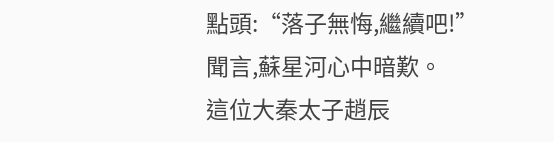點頭:“落子無悔,繼續吧!”
聞言,蘇星河心中暗歎。
這位大秦太子趙辰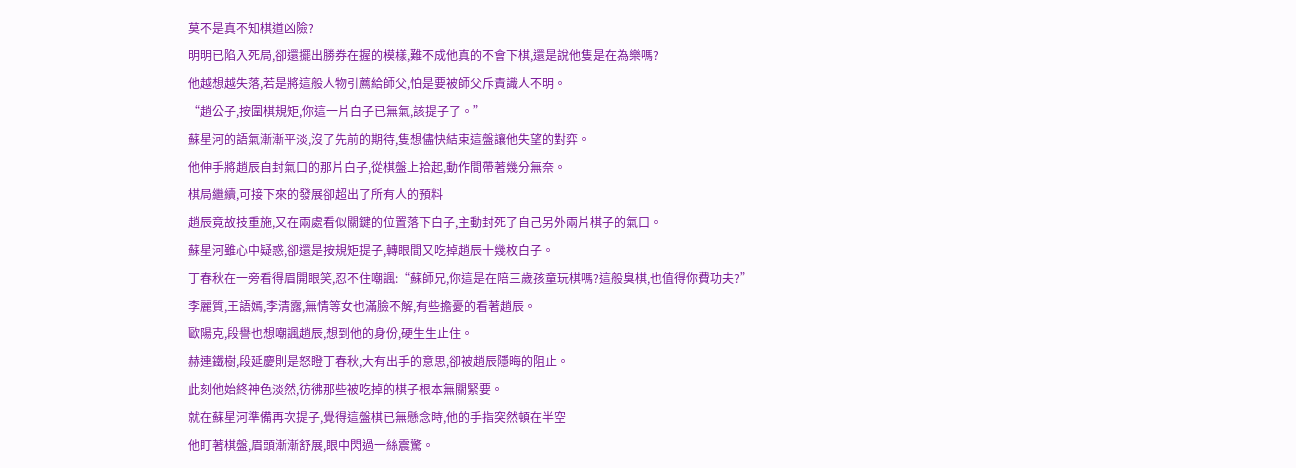莫不是真不知棋道凶險?
明明已陷入死局,卻還擺出勝券在握的模樣,難不成他真的不會下棋,還是說他隻是在為樂嗎?
他越想越失落,若是將這般人物引薦給師父,怕是要被師父斥責識人不明。
“趙公子,按圍棋規矩,你這一片白子已無氣,該提子了。”
蘇星河的語氣漸漸平淡,沒了先前的期待,隻想儘快結束這盤讓他失望的對弈。
他伸手將趙辰自封氣口的那片白子,從棋盤上拾起,動作間帶著幾分無奈。
棋局繼續,可接下來的發展卻超出了所有人的預料
趙辰竟故技重施,又在兩處看似關鍵的位置落下白子,主動封死了自己另外兩片棋子的氣口。
蘇星河雖心中疑惑,卻還是按規矩提子,轉眼間又吃掉趙辰十幾枚白子。
丁春秋在一旁看得眉開眼笑,忍不住嘲諷:“蘇師兄,你這是在陪三歲孩童玩棋嗎?這般臭棋,也值得你費功夫?”
李麗質,王語嫣,李清露,無情等女也滿臉不解,有些擔憂的看著趙辰。
歐陽克,段譽也想嘲諷趙辰,想到他的身份,硬生生止住。
赫連鐵樹,段延慶則是怒瞪丁春秋,大有出手的意思,卻被趙辰隱晦的阻止。
此刻他始終神色淡然,彷彿那些被吃掉的棋子根本無關緊要。
就在蘇星河準備再次提子,覺得這盤棋已無懸念時,他的手指突然頓在半空
他盯著棋盤,眉頭漸漸舒展,眼中閃過一絲震驚。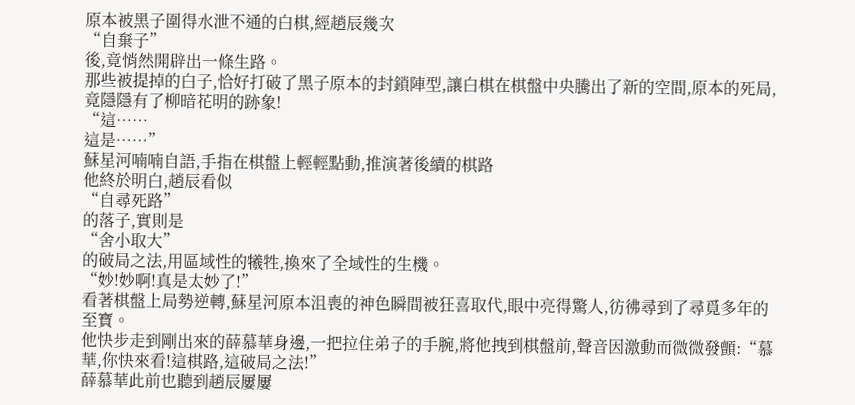原本被黑子圍得水泄不通的白棋,經趙辰幾次
“自棄子”
後,竟悄然開辟出一條生路。
那些被提掉的白子,恰好打破了黑子原本的封鎖陣型,讓白棋在棋盤中央騰出了新的空間,原本的死局,竟隱隱有了柳暗花明的跡象!
“這……
這是……”
蘇星河喃喃自語,手指在棋盤上輕輕點動,推演著後續的棋路
他終於明白,趙辰看似
“自尋死路”
的落子,實則是
“舍小取大”
的破局之法,用區域性的犧牲,換來了全域性的生機。
“妙!妙啊!真是太妙了!”
看著棋盤上局勢逆轉,蘇星河原本沮喪的神色瞬間被狂喜取代,眼中亮得驚人,彷彿尋到了尋覓多年的至寶。
他快步走到剛出來的薛慕華身邊,一把拉住弟子的手腕,將他拽到棋盤前,聲音因激動而微微發顫:“慕華,你快來看!這棋路,這破局之法!”
薛慕華此前也聽到趙辰屢屢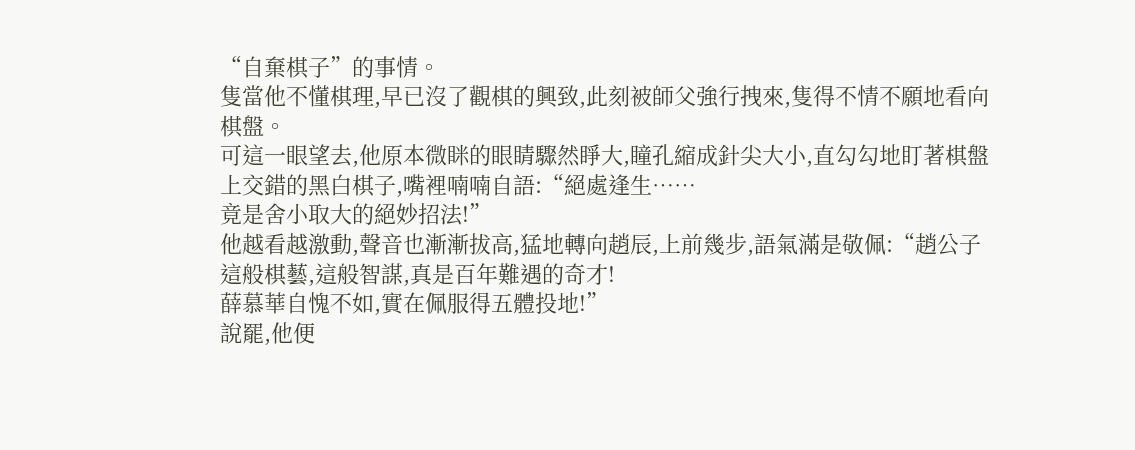“自棄棋子”的事情。
隻當他不懂棋理,早已沒了觀棋的興致,此刻被師父強行拽來,隻得不情不願地看向棋盤。
可這一眼望去,他原本微眯的眼睛驟然睜大,瞳孔縮成針尖大小,直勾勾地盯著棋盤上交錯的黑白棋子,嘴裡喃喃自語:“絕處逢生……
竟是舍小取大的絕妙招法!”
他越看越激動,聲音也漸漸拔高,猛地轉向趙辰,上前幾步,語氣滿是敬佩:“趙公子這般棋藝,這般智謀,真是百年難遇的奇才!
薛慕華自愧不如,實在佩服得五體投地!”
說罷,他便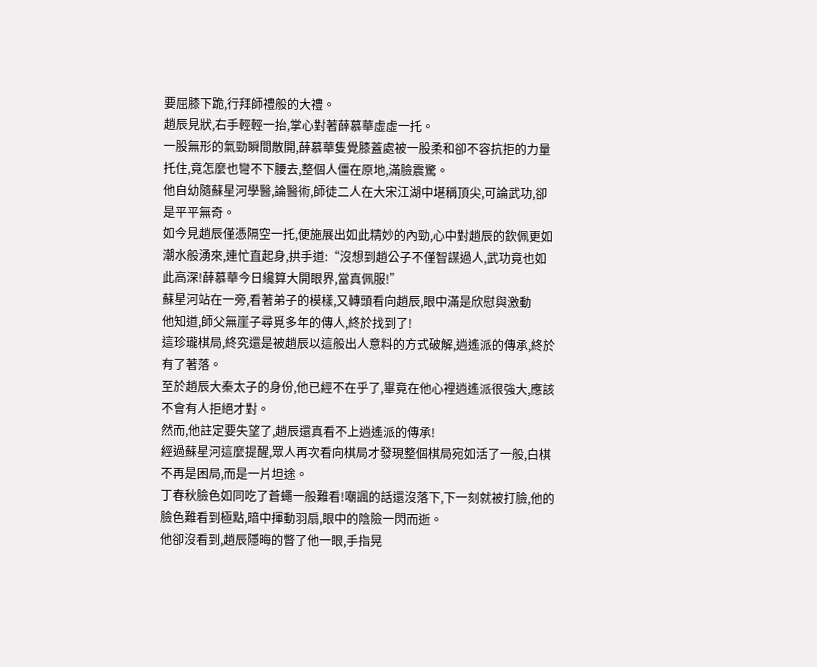要屈膝下跪,行拜師禮般的大禮。
趙辰見狀,右手輕輕一抬,掌心對著薛慕華虛虛一托。
一股無形的氣勁瞬間散開,薛慕華隻覺膝蓋處被一股柔和卻不容抗拒的力量托住,竟怎麼也彎不下腰去,整個人僵在原地,滿臉震驚。
他自幼隨蘇星河學醫,論醫術,師徒二人在大宋江湖中堪稱頂尖,可論武功,卻是平平無奇。
如今見趙辰僅憑隔空一托,便施展出如此精妙的內勁,心中對趙辰的欽佩更如潮水般湧來,連忙直起身,拱手道:“沒想到趙公子不僅智謀過人,武功竟也如此高深!薛慕華今日纔算大開眼界,當真佩服!”
蘇星河站在一旁,看著弟子的模樣,又轉頭看向趙辰,眼中滿是欣慰與激動
他知道,師父無崖子尋覓多年的傳人,終於找到了!
這珍瓏棋局,終究還是被趙辰以這般出人意料的方式破解,逍遙派的傳承,終於有了著落。
至於趙辰大秦太子的身份,他已經不在乎了,畢竟在他心裡逍遙派很強大,應該不會有人拒絕才對。
然而,他註定要失望了,趙辰還真看不上逍遙派的傳承!
經過蘇星河這麼提醒,眾人再次看向棋局才發現整個棋局宛如活了一般,白棋不再是困局,而是一片坦途。
丁春秋臉色如同吃了蒼蠅一般難看!嘲諷的話還沒落下,下一刻就被打臉,他的臉色難看到極點,暗中揮動羽扇,眼中的陰險一閃而逝。
他卻沒看到,趙辰隱晦的瞥了他一眼,手指晃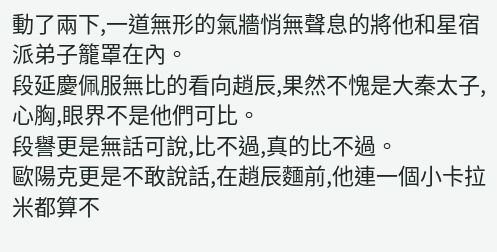動了兩下,一道無形的氣牆悄無聲息的將他和星宿派弟子籠罩在內。
段延慶佩服無比的看向趙辰,果然不愧是大秦太子,心胸,眼界不是他們可比。
段譽更是無話可說,比不過,真的比不過。
歐陽克更是不敢說話,在趙辰麵前,他連一個小卡拉米都算不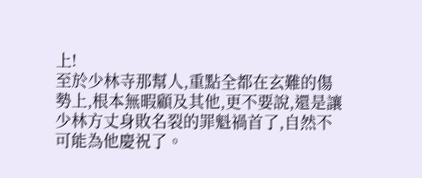上!
至於少林寺那幫人,重點全都在玄難的傷勢上,根本無暇顧及其他,更不要說,還是讓少林方丈身敗名裂的罪魁禍首了,自然不可能為他慶祝了。